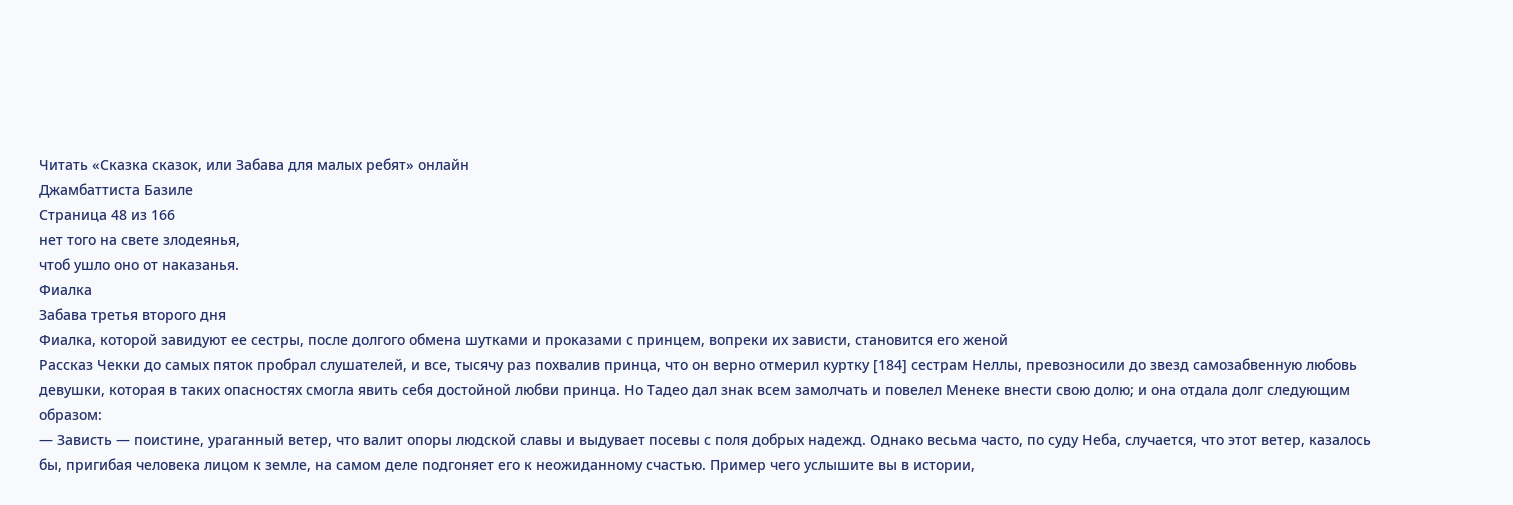Читать «Сказка сказок, или Забава для малых ребят» онлайн
Джамбаттиста Базиле
Страница 48 из 166
нет того на свете злодеянья,
чтоб ушло оно от наказанья.
Фиалка
Забава третья второго дня
Фиалка, которой завидуют ее сестры, после долгого обмена шутками и проказами с принцем, вопреки их зависти, становится его женой
Рассказ Чекки до самых пяток пробрал слушателей, и все, тысячу раз похвалив принца, что он верно отмерил куртку [184] сестрам Неллы, превозносили до звезд самозабвенную любовь девушки, которая в таких опасностях смогла явить себя достойной любви принца. Но Тадео дал знак всем замолчать и повелел Менеке внести свою долю; и она отдала долг следующим образом:
— Зависть — поистине, ураганный ветер, что валит опоры людской славы и выдувает посевы с поля добрых надежд. Однако весьма часто, по суду Неба, случается, что этот ветер, казалось бы, пригибая человека лицом к земле, на самом деле подгоняет его к неожиданному счастью. Пример чего услышите вы в истории,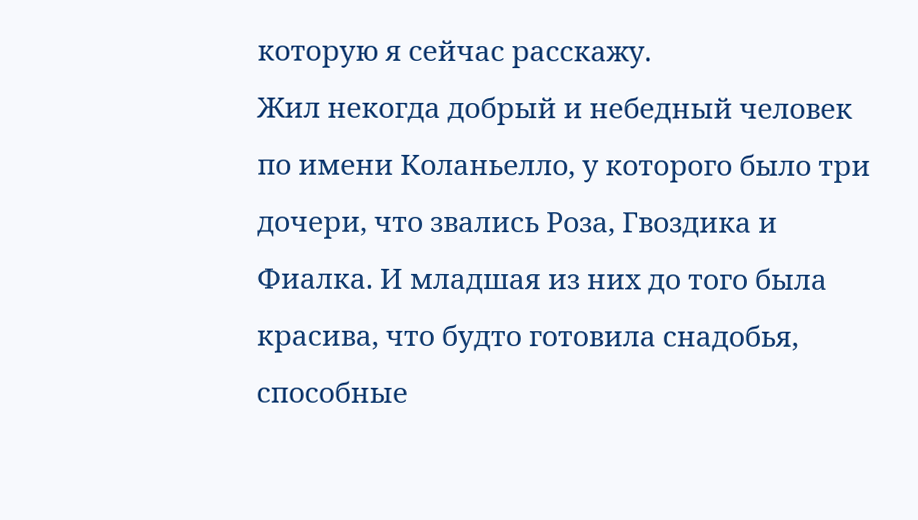которую я сейчас расскажу.
Жил некогда добрый и небедный человек по имени Коланьелло, у которого было три дочери, что звались Роза, Гвоздика и Фиалка. И младшая из них до того была красива, что будто готовила снадобья, способные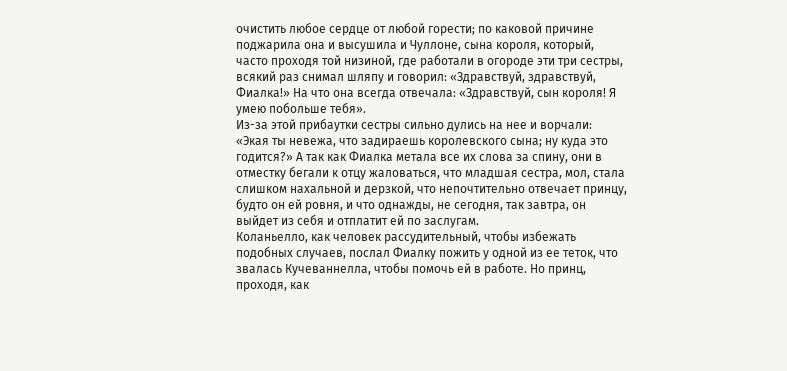очистить любое сердце от любой горести; по каковой причине поджарила она и высушила и Чуллоне, сына короля, который, часто проходя той низиной, где работали в огороде эти три сестры, всякий раз снимал шляпу и говорил: «Здравствуй, здравствуй, Фиалка!» На что она всегда отвечала: «Здравствуй, сын короля! Я умею побольше тебя».
Из-за этой прибаутки сестры сильно дулись на нее и ворчали: «Экая ты невежа, что задираешь королевского сына; ну куда это годится?» А так как Фиалка метала все их слова за спину, они в отместку бегали к отцу жаловаться, что младшая сестра, мол, стала слишком нахальной и дерзкой, что непочтительно отвечает принцу, будто он ей ровня, и что однажды, не сегодня, так завтра, он выйдет из себя и отплатит ей по заслугам.
Коланьелло, как человек рассудительный, чтобы избежать подобных случаев, послал Фиалку пожить у одной из ее теток, что звалась Кучеваннелла, чтобы помочь ей в работе. Но принц, проходя, как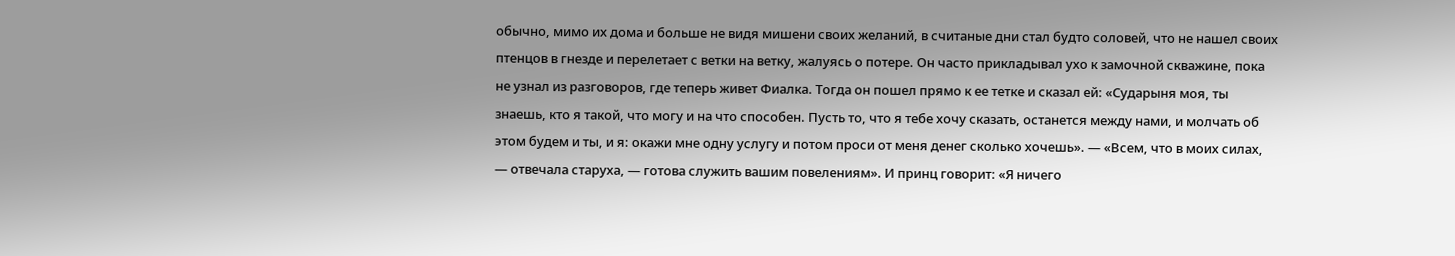обычно, мимо их дома и больше не видя мишени своих желаний, в считаные дни стал будто соловей, что не нашел своих птенцов в гнезде и перелетает с ветки на ветку, жалуясь о потере. Он часто прикладывал ухо к замочной скважине, пока не узнал из разговоров, где теперь живет Фиалка. Тогда он пошел прямо к ее тетке и сказал ей: «Сударыня моя, ты знаешь, кто я такой, что могу и на что способен. Пусть то, что я тебе хочу сказать, останется между нами, и молчать об этом будем и ты, и я: окажи мне одну услугу и потом проси от меня денег сколько хочешь». — «Всем, что в моих силах, — отвечала старуха, — готова служить вашим повелениям». И принц говорит: «Я ничего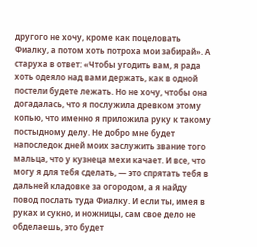другого не хочу, кроме как поцеловать Фиалку, а потом хоть потроха мои забирай». А старуха в ответ: «Чтобы угодить вам, я рада хоть одеяло над вами держать, как в одной постели будете лежать. Но не хочу, чтобы она догадалась, что я послужила древком этому копью, что именно я приложила руку к такому постыдному делу. Не добро мне будет напоследок дней моих заслужить звание того мальца, что у кузнеца мехи качает. И все, что могу я для тебя сделать, — это спрятать тебя в дальней кладовке за огородом, а я найду повод послать туда Фиалку. И если ты, имея в руках и сукно, и ножницы, сам свое дело не обделаешь, это будет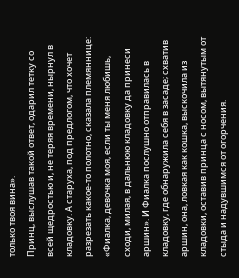только твоя вина».
Принц, выслушав такой ответ, одарил тетку со всей щедростью и, не теряя времени, нырнул в кладовку. А старуха, под предлогом, что хочет разрезать какое-то полотно, сказала племяннице: «Фиалка, девочка моя, если ты меня любишь, сходи, милая, в дальнюю кладовку да принеси аршин». И Фиалка послушно отправилась в кладовку, где обнаружила себя в засаде; схватив аршин, она, ловкая как кошка, выскочила из кладовки, оставив принца с носом, вытянутым от стыда и надувшимся от огорчения.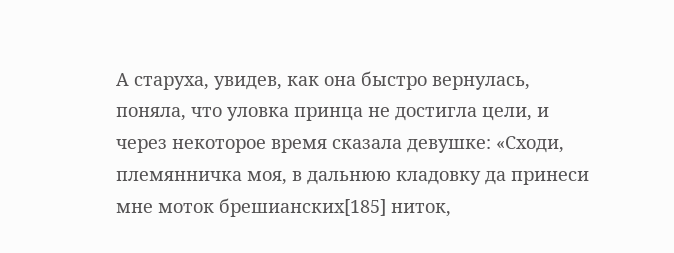А старуха, увидев, как она быстро вернулась, поняла, что уловка принца не достигла цели, и через некоторое время сказала девушке: «Сходи, племянничка моя, в дальнюю кладовку да принеси мне моток брешианских[185] ниток,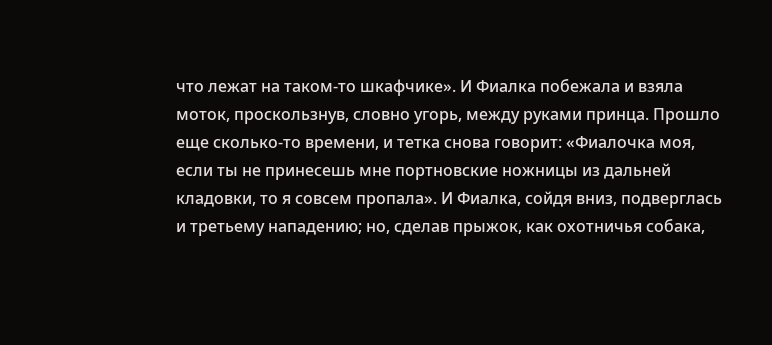что лежат на таком-то шкафчике». И Фиалка побежала и взяла моток, проскользнув, словно угорь, между руками принца. Прошло еще сколько-то времени, и тетка снова говорит: «Фиалочка моя, если ты не принесешь мне портновские ножницы из дальней кладовки, то я совсем пропала». И Фиалка, сойдя вниз, подверглась и третьему нападению; но, сделав прыжок, как охотничья собака,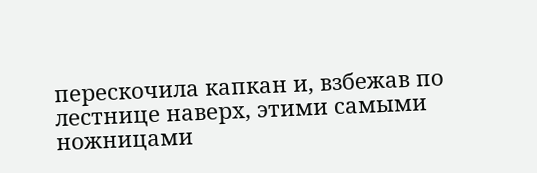перескочила капкан и, взбежав по лестнице наверх, этими самыми ножницами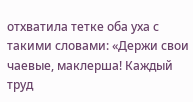отхватила тетке оба уха с такими словами: «Держи свои чаевые, маклерша! Каждый труд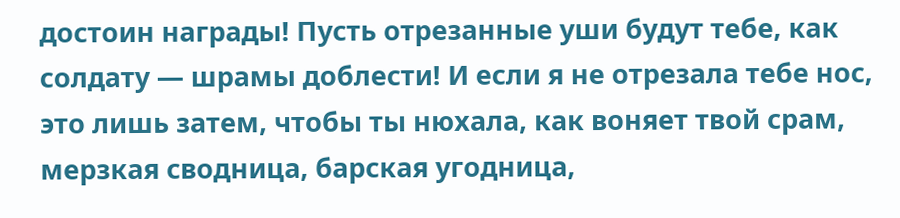достоин награды! Пусть отрезанные уши будут тебе, как солдату — шрамы доблести! И если я не отрезала тебе нос, это лишь затем, чтобы ты нюхала, как воняет твой срам, мерзкая сводница, барская угодница,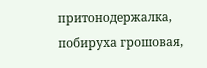притонодержалка, побируха грошовая,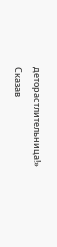деторастлительница!»
Сказав